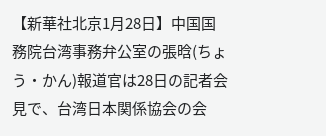【新華社北京1月28日】中国国務院台湾事務弁公室の張晗(ちょう・かん)報道官は28日の記者会見で、台湾日本関係協会の会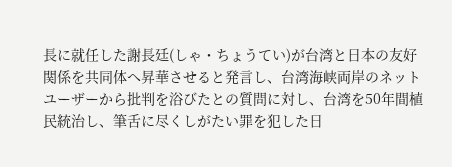長に就任した謝長廷(しゃ・ちょうてい)が台湾と日本の友好関係を共同体へ昇華させると発言し、台湾海峡両岸のネットユーザーから批判を浴びたとの質問に対し、台湾を50年間植民統治し、筆舌に尽くしがたい罪を犯した日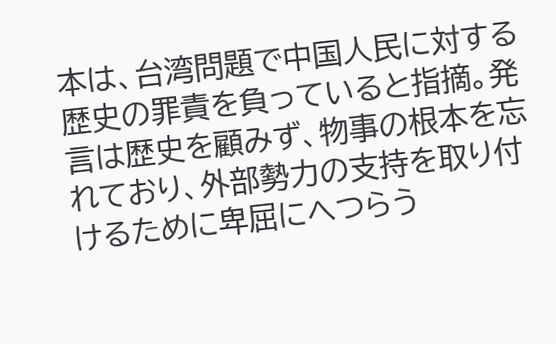本は、台湾問題で中国人民に対する歴史の罪責を負っていると指摘。発言は歴史を顧みず、物事の根本を忘れており、外部勢力の支持を取り付けるために卑屈にへつらう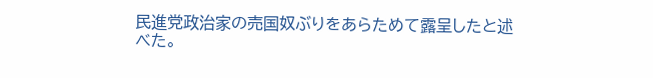民進党政治家の売国奴ぶりをあらためて露呈したと述べた。